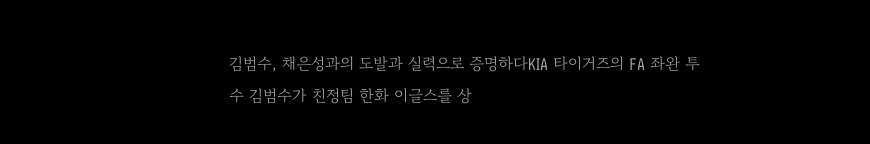김범수, 채은성과의 도발과 실력으로 증명하다KIA 타이거즈의 FA 좌완 투수 김범수가 친정팀 한화 이글스를 상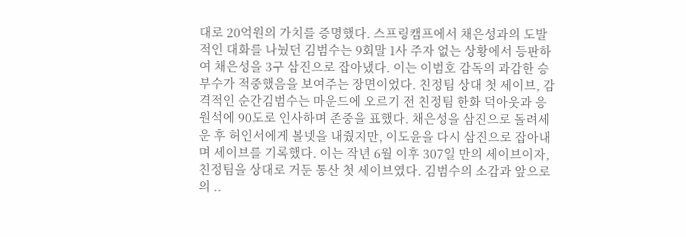대로 20억원의 가치를 증명했다. 스프링캠프에서 채은성과의 도발적인 대화를 나눴던 김범수는 9회말 1사 주자 없는 상황에서 등판하여 채은성을 3구 삼진으로 잡아냈다. 이는 이범호 감독의 과감한 승부수가 적중했음을 보여주는 장면이었다. 친정팀 상대 첫 세이브, 감격적인 순간김범수는 마운드에 오르기 전 친정팀 한화 덕아웃과 응원석에 90도로 인사하며 존중을 표했다. 채은성을 삼진으로 돌려세운 후 허인서에게 볼넷을 내줬지만, 이도윤을 다시 삼진으로 잡아내며 세이브를 기록했다. 이는 작년 6월 이후 307일 만의 세이브이자, 친정팀을 상대로 거둔 통산 첫 세이브였다. 김범수의 소감과 앞으로의 ..